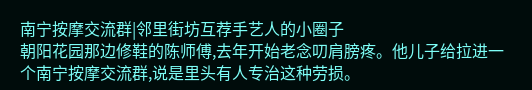南宁按摩交流群|邻里街坊互荐手艺人的小圈子
朝阳花园那边修鞋的陈师傅,去年开始老念叨肩膀疼。他儿子给拉进一个南宁按摩交流群,说是里头有人专治这种劳损。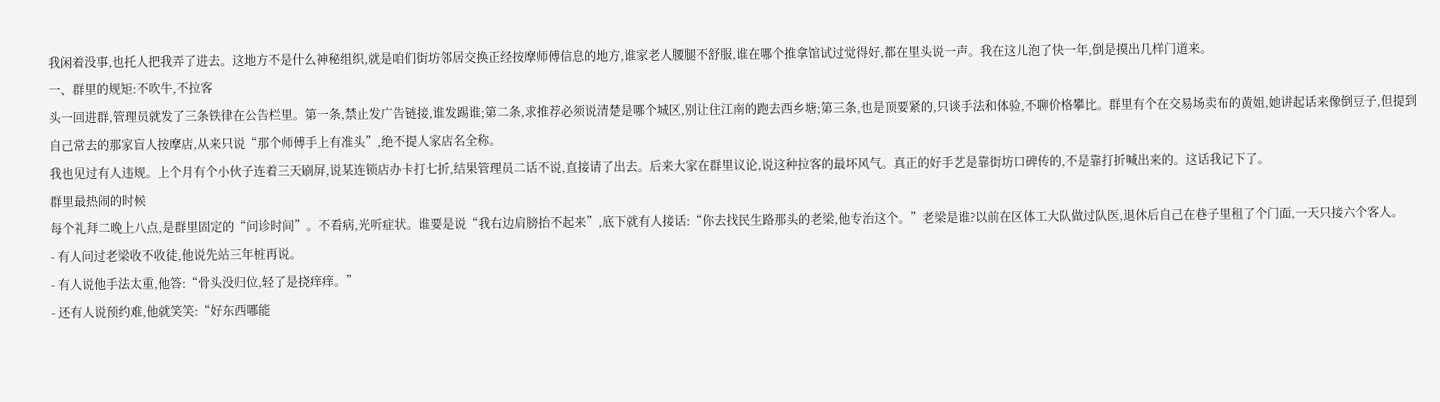我闲着没事,也托人把我弄了进去。这地方不是什么神秘组织,就是咱们街坊邻居交换正经按摩师傅信息的地方,谁家老人腰腿不舒服,谁在哪个推拿馆试过觉得好,都在里头说一声。我在这儿泡了快一年,倒是摸出几样门道来。
一、群里的规矩:不吹牛,不拉客
头一回进群,管理员就发了三条铁律在公告栏里。第一条,禁止发广告链接,谁发踢谁;第二条,求推荐必须说清楚是哪个城区,别让住江南的跑去西乡塘;第三条,也是顶要紧的,只谈手法和体验,不聊价格攀比。群里有个在交易场卖布的黄姐,她讲起话来像倒豆子,但提到自己常去的那家盲人按摩店,从来只说“那个师傅手上有准头”,绝不提人家店名全称。
我也见过有人违规。上个月有个小伙子连着三天刷屏,说某连锁店办卡打七折,结果管理员二话不说,直接请了出去。后来大家在群里议论,说这种拉客的最坏风气。真正的好手艺是靠街坊口碑传的,不是靠打折喊出来的。这话我记下了。
群里最热闹的时候
每个礼拜二晚上八点,是群里固定的“问诊时间”。不看病,光听症状。谁要是说“我右边肩膀抬不起来”,底下就有人接话:“你去找民生路那头的老梁,他专治这个。”老梁是谁?以前在区体工大队做过队医,退休后自己在巷子里租了个门面,一天只接六个客人。
- 有人问过老梁收不收徒,他说先站三年桩再说。
- 有人说他手法太重,他答:“骨头没归位,轻了是挠痒痒。”
- 还有人说预约难,他就笑笑:“好东西哪能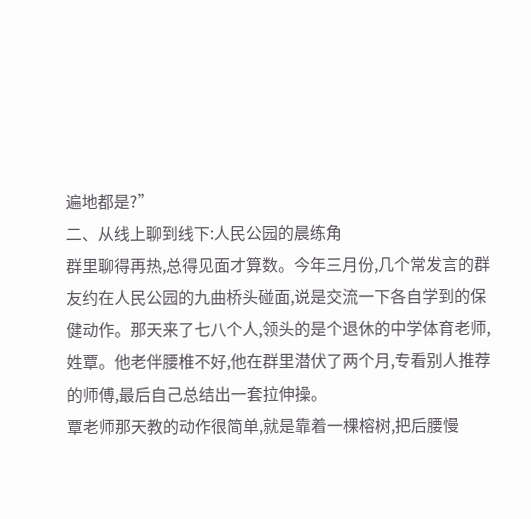遍地都是?”
二、从线上聊到线下:人民公园的晨练角
群里聊得再热,总得见面才算数。今年三月份,几个常发言的群友约在人民公园的九曲桥头碰面,说是交流一下各自学到的保健动作。那天来了七八个人,领头的是个退休的中学体育老师,姓覃。他老伴腰椎不好,他在群里潜伏了两个月,专看别人推荐的师傅,最后自己总结出一套拉伸操。
覃老师那天教的动作很简单,就是靠着一棵榕树,把后腰慢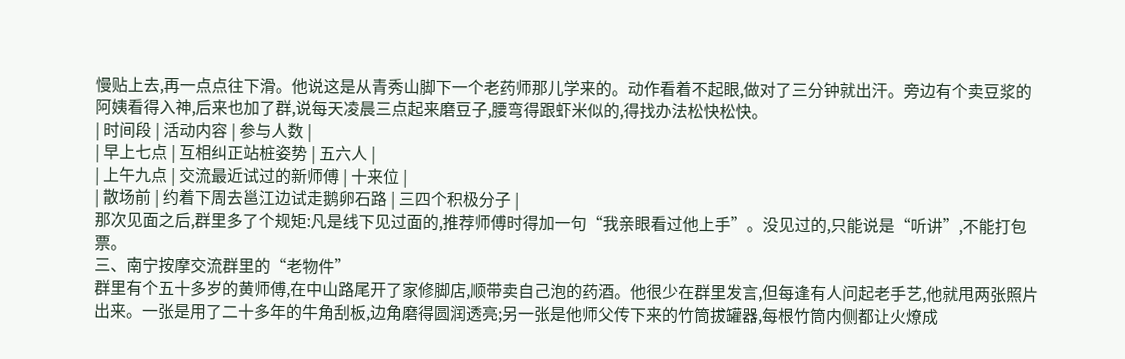慢贴上去,再一点点往下滑。他说这是从青秀山脚下一个老药师那儿学来的。动作看着不起眼,做对了三分钟就出汗。旁边有个卖豆浆的阿姨看得入神,后来也加了群,说每天凌晨三点起来磨豆子,腰弯得跟虾米似的,得找办法松快松快。
| 时间段 | 活动内容 | 参与人数 |
| 早上七点 | 互相纠正站桩姿势 | 五六人 |
| 上午九点 | 交流最近试过的新师傅 | 十来位 |
| 散场前 | 约着下周去邕江边试走鹅卵石路 | 三四个积极分子 |
那次见面之后,群里多了个规矩:凡是线下见过面的,推荐师傅时得加一句“我亲眼看过他上手”。没见过的,只能说是“听讲”,不能打包票。
三、南宁按摩交流群里的“老物件”
群里有个五十多岁的黄师傅,在中山路尾开了家修脚店,顺带卖自己泡的药酒。他很少在群里发言,但每逢有人问起老手艺,他就甩两张照片出来。一张是用了二十多年的牛角刮板,边角磨得圆润透亮;另一张是他师父传下来的竹筒拔罐器,每根竹筒内侧都让火燎成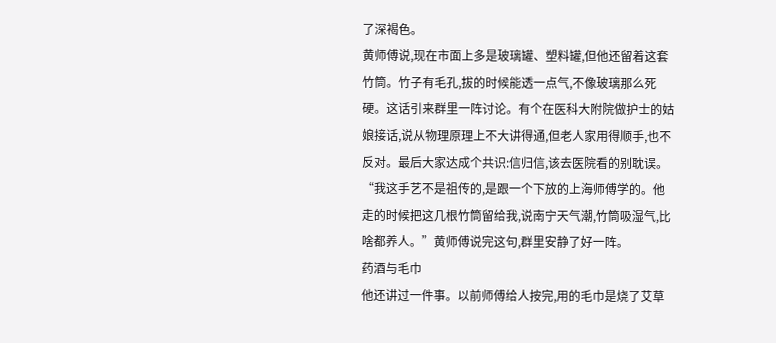了深褐色。
黄师傅说,现在市面上多是玻璃罐、塑料罐,但他还留着这套竹筒。竹子有毛孔,拔的时候能透一点气,不像玻璃那么死硬。这话引来群里一阵讨论。有个在医科大附院做护士的姑娘接话,说从物理原理上不大讲得通,但老人家用得顺手,也不反对。最后大家达成个共识:信归信,该去医院看的别耽误。
“我这手艺不是祖传的,是跟一个下放的上海师傅学的。他走的时候把这几根竹筒留给我,说南宁天气潮,竹筒吸湿气,比啥都养人。”黄师傅说完这句,群里安静了好一阵。
药酒与毛巾
他还讲过一件事。以前师傅给人按完,用的毛巾是烧了艾草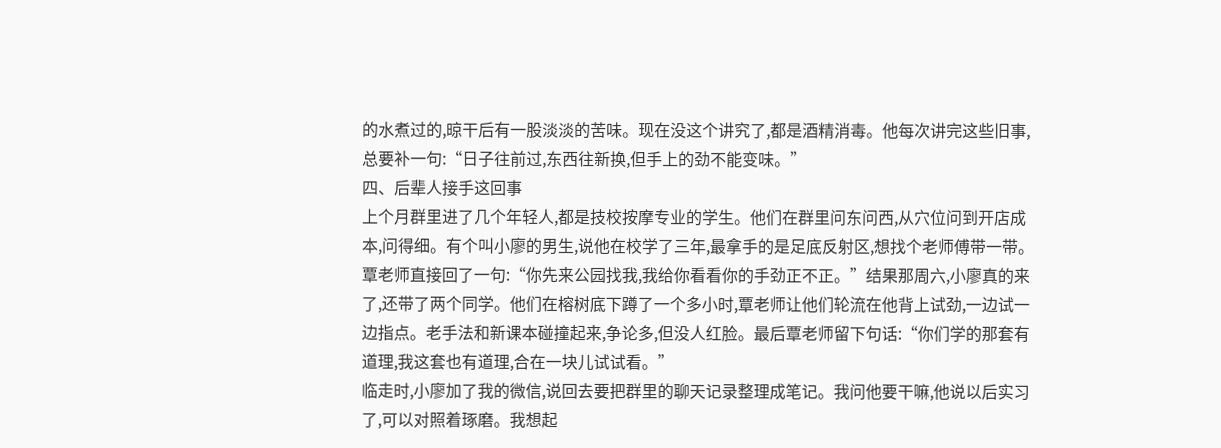的水煮过的,晾干后有一股淡淡的苦味。现在没这个讲究了,都是酒精消毒。他每次讲完这些旧事,总要补一句:“日子往前过,东西往新换,但手上的劲不能变味。”
四、后辈人接手这回事
上个月群里进了几个年轻人,都是技校按摩专业的学生。他们在群里问东问西,从穴位问到开店成本,问得细。有个叫小廖的男生,说他在校学了三年,最拿手的是足底反射区,想找个老师傅带一带。
覃老师直接回了一句:“你先来公园找我,我给你看看你的手劲正不正。”结果那周六,小廖真的来了,还带了两个同学。他们在榕树底下蹲了一个多小时,覃老师让他们轮流在他背上试劲,一边试一边指点。老手法和新课本碰撞起来,争论多,但没人红脸。最后覃老师留下句话:“你们学的那套有道理,我这套也有道理,合在一块儿试试看。”
临走时,小廖加了我的微信,说回去要把群里的聊天记录整理成笔记。我问他要干嘛,他说以后实习了,可以对照着琢磨。我想起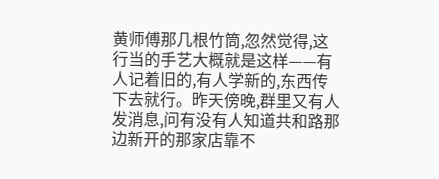黄师傅那几根竹筒,忽然觉得,这行当的手艺大概就是这样——有人记着旧的,有人学新的,东西传下去就行。昨天傍晚,群里又有人发消息,问有没有人知道共和路那边新开的那家店靠不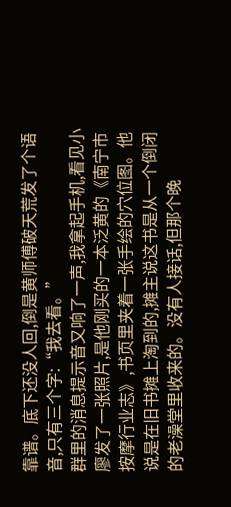靠谱。底下还没人回,倒是黄师傅破天荒发了个语音,只有三个字:“我去看。”
群里的消息提示音又响了一声,我拿起手机,看见小廖发了一张照片,是他刚买的一本泛黄的《南宁市按摩行业志》,书页里夹着一张手绘的穴位图。他说是在旧书摊上淘到的,摊主说这书是从一个倒闭的老澡堂里收来的。没有人接话,但那个晚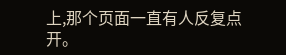上,那个页面一直有人反复点开。